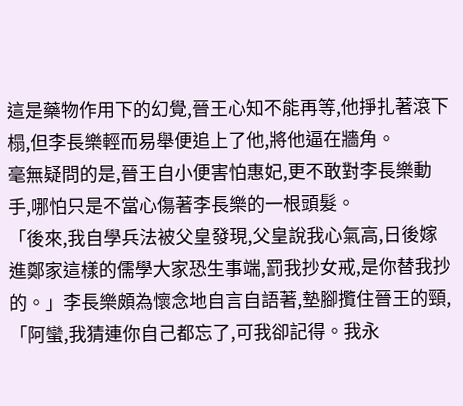這是藥物作用下的幻覺,晉王心知不能再等,他掙扎著滾下榻,但李長樂輕而易舉便追上了他,將他逼在牆角。
毫無疑問的是,晉王自小便害怕惠妃,更不敢對李長樂動手,哪怕只是不當心傷著李長樂的一根頭髮。
「後來,我自學兵法被父皇發現,父皇說我心氣高,日後嫁進鄭家這樣的儒學大家恐生事端,罰我抄女戒,是你替我抄的。」李長樂頗為懷念地自言自語著,墊腳攬住晉王的頸,「阿蠻,我猜連你自己都忘了,可我卻記得。我永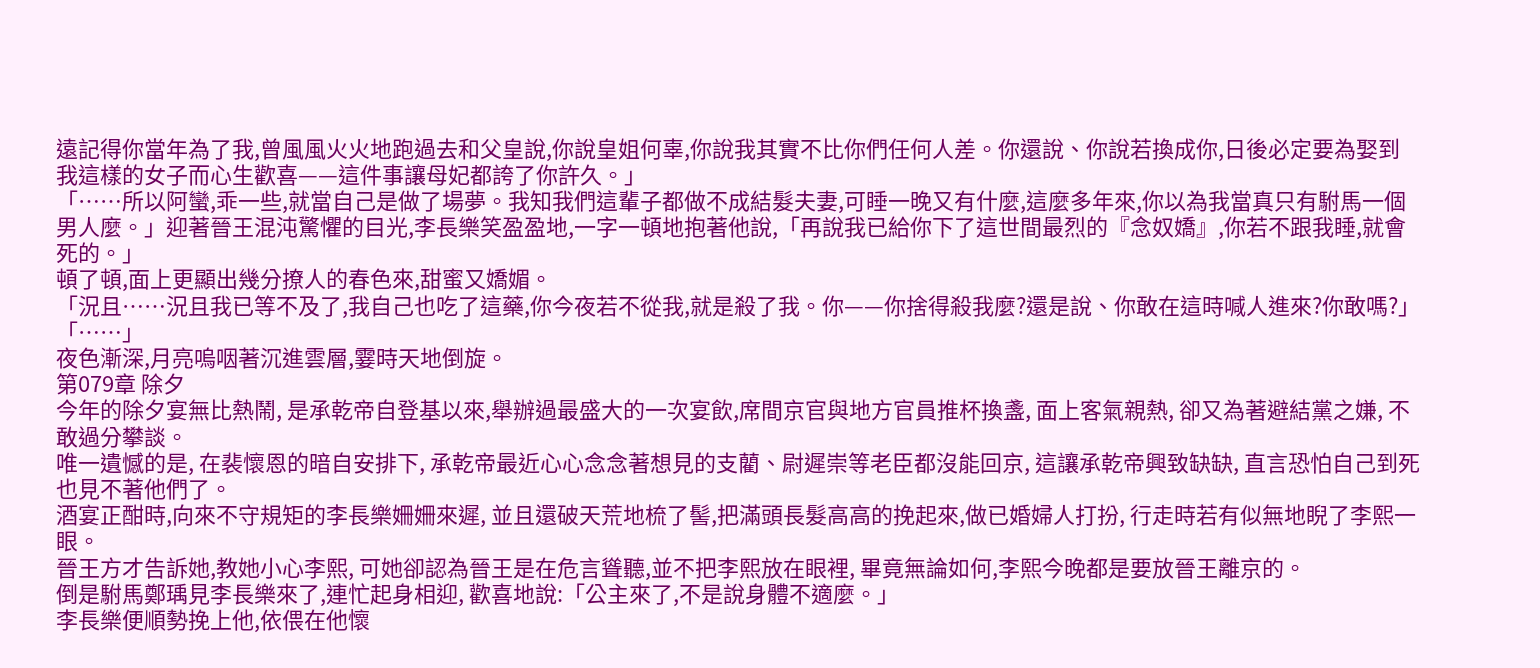遠記得你當年為了我,曾風風火火地跑過去和父皇說,你說皇姐何辜,你說我其實不比你們任何人差。你還說、你說若換成你,日後必定要為娶到我這樣的女子而心生歡喜——這件事讓母妃都誇了你許久。」
「……所以阿蠻,乖一些,就當自己是做了場夢。我知我們這輩子都做不成結髮夫妻,可睡一晚又有什麼,這麼多年來,你以為我當真只有駙馬一個男人麼。」迎著晉王混沌驚懼的目光,李長樂笑盈盈地,一字一頓地抱著他說,「再說我已給你下了這世間最烈的『念奴嬌』,你若不跟我睡,就會死的。」
頓了頓,面上更顯出幾分撩人的春色來,甜蜜又嬌媚。
「況且……況且我已等不及了,我自己也吃了這藥,你今夜若不從我,就是殺了我。你——你捨得殺我麼?還是說、你敢在這時喊人進來?你敢嗎?」
「……」
夜色漸深,月亮嗚咽著沉進雲層,霎時天地倒旋。
第079章 除夕
今年的除夕宴無比熱鬧, 是承乾帝自登基以來,舉辦過最盛大的一次宴飲,席間京官與地方官員推杯換盞, 面上客氣親熱, 卻又為著避結黨之嫌, 不敢過分攀談。
唯一遺憾的是, 在裴懷恩的暗自安排下, 承乾帝最近心心念念著想見的支藺、尉遲崇等老臣都沒能回京, 這讓承乾帝興致缺缺, 直言恐怕自己到死也見不著他們了。
酒宴正酣時,向來不守規矩的李長樂姍姍來遲, 並且還破天荒地梳了髻,把滿頭長髮高高的挽起來,做已婚婦人打扮, 行走時若有似無地睨了李熙一眼。
晉王方才告訴她,教她小心李熙, 可她卻認為晉王是在危言聳聽,並不把李熙放在眼裡, 畢竟無論如何,李熙今晚都是要放晉王離京的。
倒是駙馬鄭瑀見李長樂來了,連忙起身相迎, 歡喜地說:「公主來了,不是說身體不適麼。」
李長樂便順勢挽上他,依偎在他懷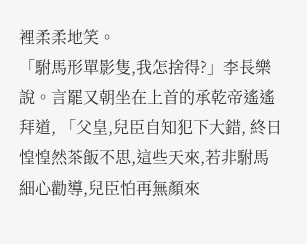裡柔柔地笑。
「駙馬形單影隻,我怎捨得?」李長樂說。言罷又朝坐在上首的承乾帝遙遙拜道, 「父皇,兒臣自知犯下大錯, 終日惶惶然茶飯不思,這些天來,若非駙馬細心勸導,兒臣怕再無顏來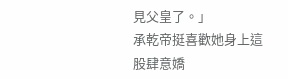見父皇了。」
承乾帝挺喜歡她身上這股肆意嬌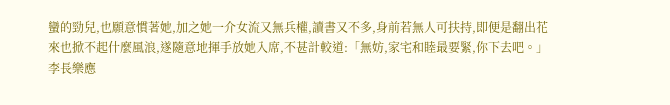蠻的勁兒,也願意慣著她,加之她一介女流又無兵權,讀書又不多,身前若無人可扶持,即便是翻出花來也掀不起什麼風浪,遂隨意地揮手放她入席,不甚計較道:「無妨,家宅和睦最要緊,你下去吧。」
李長樂應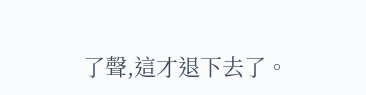了聲,這才退下去了。